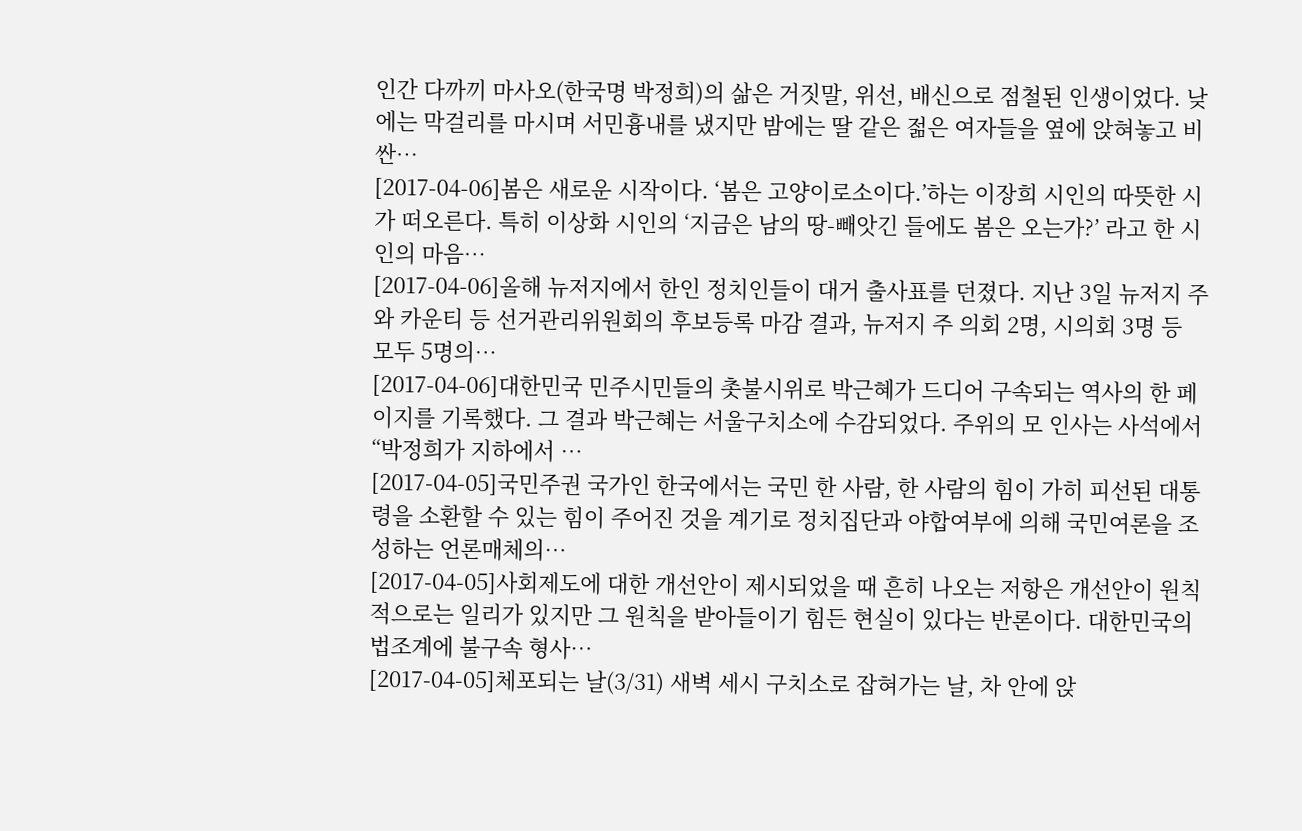인간 다까끼 마사오(한국명 박정희)의 삶은 거짓말, 위선, 배신으로 점철된 인생이었다. 낮에는 막걸리를 마시며 서민흉내를 냈지만 밤에는 딸 같은 젊은 여자들을 옆에 앉혀놓고 비싼…
[2017-04-06]봄은 새로운 시작이다. ‘봄은 고양이로소이다.’하는 이장희 시인의 따뜻한 시가 떠오른다. 특히 이상화 시인의 ‘지금은 남의 땅-빼앗긴 들에도 봄은 오는가?’ 라고 한 시인의 마음…
[2017-04-06]올해 뉴저지에서 한인 정치인들이 대거 출사표를 던졌다. 지난 3일 뉴저지 주와 카운티 등 선거관리위원회의 후보등록 마감 결과, 뉴저지 주 의회 2명, 시의회 3명 등 모두 5명의…
[2017-04-06]대한민국 민주시민들의 촛불시위로 박근혜가 드디어 구속되는 역사의 한 페이지를 기록했다. 그 결과 박근혜는 서울구치소에 수감되었다. 주위의 모 인사는 사석에서 “박정희가 지하에서 …
[2017-04-05]국민주권 국가인 한국에서는 국민 한 사람, 한 사람의 힘이 가히 피선된 대통령을 소환할 수 있는 힘이 주어진 것을 계기로 정치집단과 야합여부에 의해 국민여론을 조성하는 언론매체의…
[2017-04-05]사회제도에 대한 개선안이 제시되었을 때 흔히 나오는 저항은 개선안이 원칙적으로는 일리가 있지만 그 원칙을 받아들이기 힘든 현실이 있다는 반론이다. 대한민국의 법조계에 불구속 형사…
[2017-04-05]체포되는 날(3/31) 새벽 세시 구치소로 잡혀가는 날, 차 안에 앉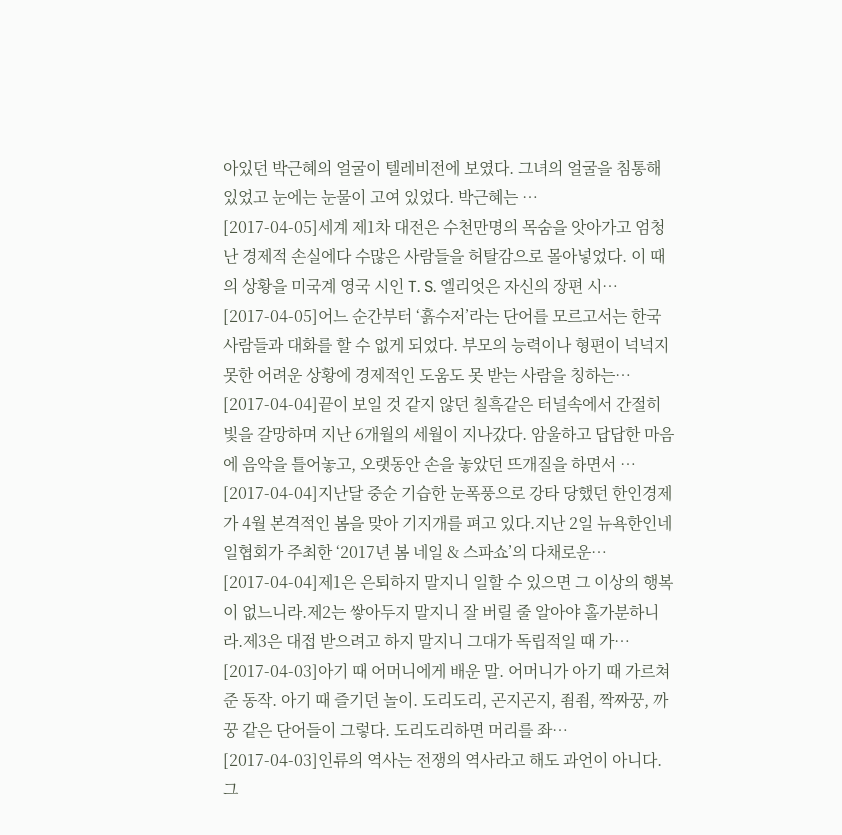아있던 박근혜의 얼굴이 텔레비전에 보였다. 그녀의 얼굴을 침통해 있었고 눈에는 눈물이 고여 있었다. 박근혜는 …
[2017-04-05]세계 제1차 대전은 수천만명의 목숨을 앗아가고 엄청난 경제적 손실에다 수많은 사람들을 허탈감으로 몰아넣었다. 이 때의 상황을 미국계 영국 시인 T. S. 엘리엇은 자신의 장편 시…
[2017-04-05]어느 순간부터 ‘흙수저’라는 단어를 모르고서는 한국 사람들과 대화를 할 수 없게 되었다. 부모의 능력이나 형편이 넉넉지 못한 어려운 상황에 경제적인 도움도 못 받는 사람을 칭하는…
[2017-04-04]끝이 보일 것 같지 않던 칠흑같은 터널속에서 간절히 빛을 갈망하며 지난 6개월의 세월이 지나갔다. 암울하고 답답한 마음에 음악을 틀어놓고, 오랫동안 손을 놓았던 뜨개질을 하면서 …
[2017-04-04]지난달 중순 기습한 눈폭풍으로 강타 당했던 한인경제가 4월 본격적인 봄을 맞아 기지개를 펴고 있다.지난 2일 뉴욕한인네일협회가 주최한 ‘2017년 봄 네일 & 스파쇼’의 다채로운…
[2017-04-04]제1은 은퇴하지 말지니 일할 수 있으면 그 이상의 행복이 없느니라.제2는 쌓아두지 말지니 잘 버릴 줄 알아야 홀가분하니라.제3은 대접 받으려고 하지 말지니 그대가 독립적일 때 가…
[2017-04-03]아기 때 어머니에게 배운 말. 어머니가 아기 때 가르쳐준 동작. 아기 때 즐기던 놀이. 도리도리, 곤지곤지, 죔죔, 짝짜꿍, 까꿍 같은 단어들이 그렇다. 도리도리하면 머리를 좌…
[2017-04-03]인류의 역사는 전쟁의 역사라고 해도 과언이 아니다. 그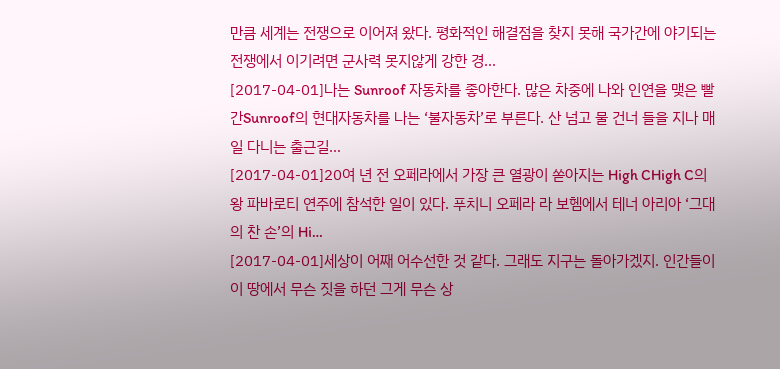만큼 세계는 전쟁으로 이어져 왔다. 평화적인 해결점을 찾지 못해 국가간에 야기되는 전쟁에서 이기려면 군사력 못지않게 강한 경…
[2017-04-01]나는 Sunroof 자동차를 좋아한다. 많은 차중에 나와 인연을 맺은 빨간Sunroof의 현대자동차를 나는 ‘불자동차’로 부른다. 산 넘고 물 건너 들을 지나 매일 다니는 출근길…
[2017-04-01]20여 년 전 오페라에서 가장 큰 열광이 쏟아지는 High CHigh C의 왕 파바로티 연주에 참석한 일이 있다. 푸치니 오페라 라 보헴에서 테너 아리아 ‘그대의 찬 손’의 Hi…
[2017-04-01]세상이 어째 어수선한 것 같다. 그래도 지구는 돌아가겠지. 인간들이 이 땅에서 무슨 짓을 하던 그게 무슨 상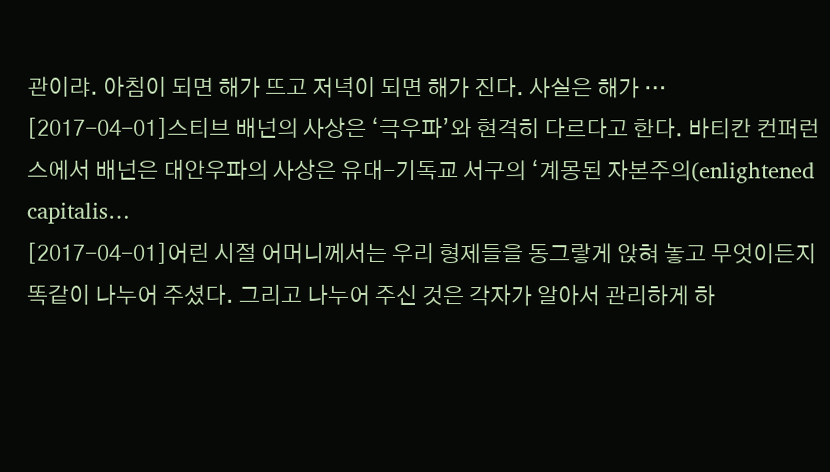관이랴. 아침이 되면 해가 뜨고 저녁이 되면 해가 진다. 사실은 해가 …
[2017-04-01]스티브 배넌의 사상은 ‘극우파’와 현격히 다르다고 한다. 바티칸 컨퍼런스에서 배넌은 대안우파의 사상은 유대-기독교 서구의 ‘계몽된 자본주의(enlightened capitalis…
[2017-04-01]어린 시절 어머니께서는 우리 형제들을 동그랗게 앉혀 놓고 무엇이든지 똑같이 나누어 주셨다. 그리고 나누어 주신 것은 각자가 알아서 관리하게 하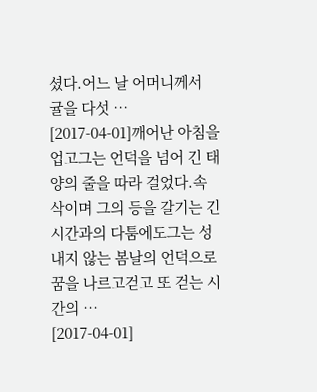셨다.어느 날 어머니께서 귤을 다섯 …
[2017-04-01]깨어난 아침을 업고그는 언덕을 넘어 긴 태양의 줄을 따라 걸었다.속삭이며 그의 등을 갈기는 긴 시간과의 다툼에도그는 성내지 않는 봄날의 언덕으로 꿈을 나르고걷고 또 걷는 시간의 …
[2017-04-01]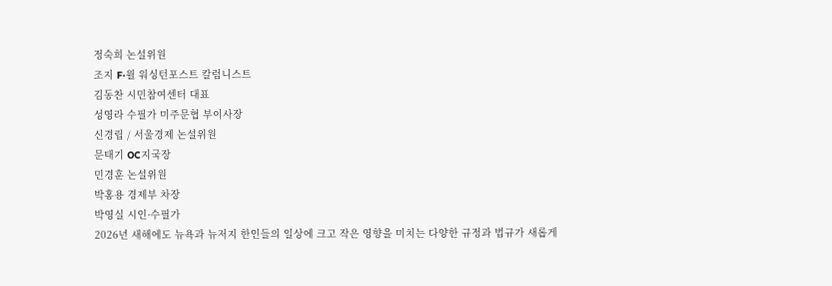정숙희 논설위원
조지 F·윌 워싱턴포스트 칼럼니스트
김동찬 시민참여센터 대표
성영라 수필가 미주문협 부이사장
신경립 / 서울경제 논설위원
문태기 OC지국장
민경훈 논설위원
박홍용 경제부 차장
박영실 시인·수필가
2026년 새해에도 뉴욕과 뉴저지 한인들의 일상에 크고 작은 영향을 미치는 다양한 규정과 법규가 새롭게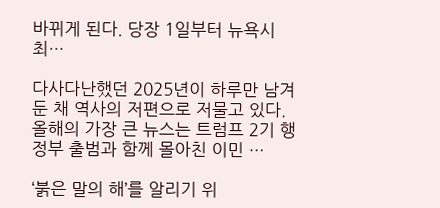바뀌게 된다. 당장 1일부터 뉴욕시 최…

다사다난했던 2025년이 하루만 남겨둔 채 역사의 저편으로 저물고 있다. 올해의 가장 큰 뉴스는 트럼프 2기 행정부 출범과 함께 몰아친 이민 …

‘붉은 말의 해’를 알리기 위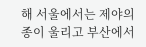해 서울에서는 제야의 종이 울리고 부산에서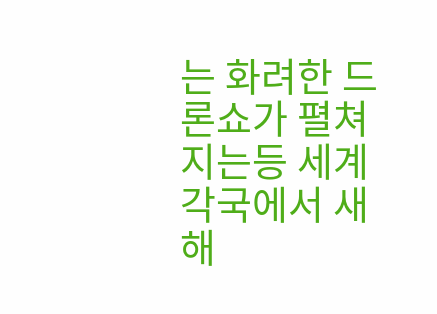는 화려한 드론쇼가 펼쳐지는등 세계 각국에서 새해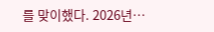를 맞이했다. 2026년…